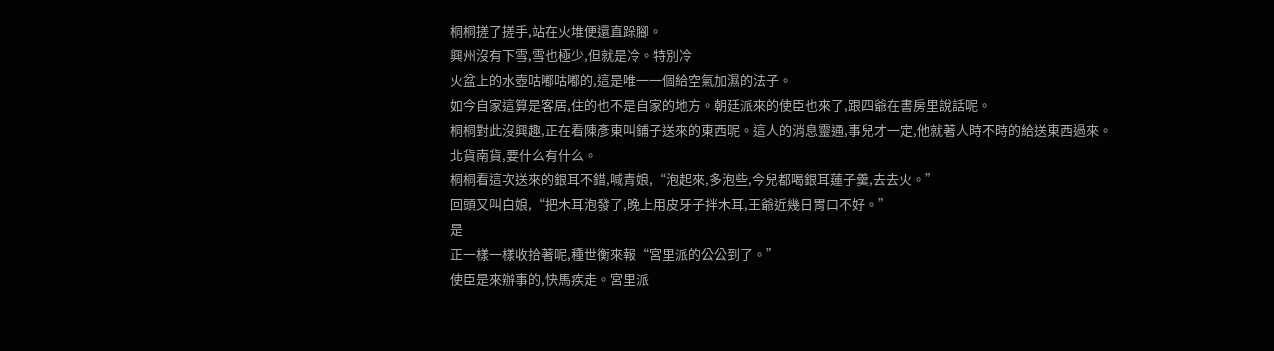桐桐搓了搓手,站在火堆便還直跺腳。
興州沒有下雪,雪也極少,但就是冷。特別冷
火盆上的水壺咕嘟咕嘟的,這是唯一一個給空氣加濕的法子。
如今自家這算是客居,住的也不是自家的地方。朝廷派來的使臣也來了,跟四爺在書房里說話呢。
桐桐對此沒興趣,正在看陳彥東叫鋪子送來的東西呢。這人的消息靈通,事兒才一定,他就著人時不時的給送東西過來。
北貨南貨,要什么有什么。
桐桐看這次送來的銀耳不錯,喊青娘,“泡起來,多泡些,今兒都喝銀耳蓮子羹,去去火。”
回頭又叫白娘,“把木耳泡發了,晚上用皮牙子拌木耳,王爺近幾日胃口不好。”
是
正一樣一樣收拾著呢,種世衡來報“宮里派的公公到了。”
使臣是來辦事的,快馬疾走。宮里派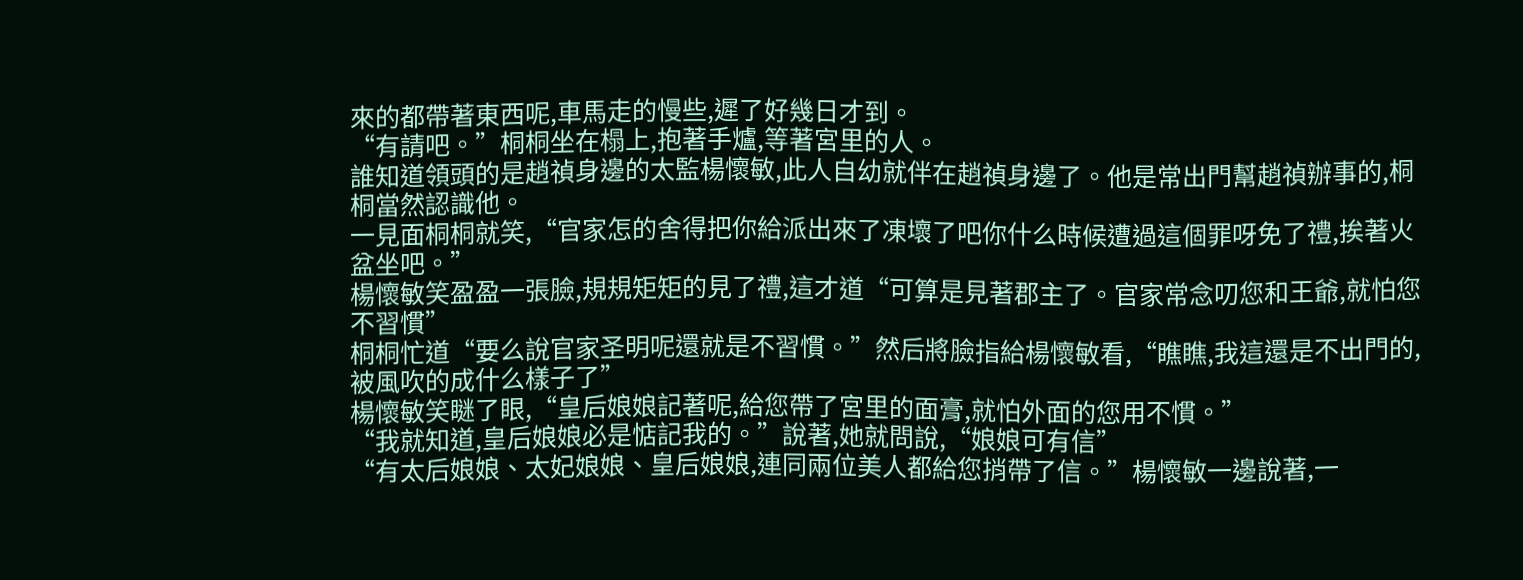來的都帶著東西呢,車馬走的慢些,遲了好幾日才到。
“有請吧。”桐桐坐在榻上,抱著手爐,等著宮里的人。
誰知道領頭的是趙禎身邊的太監楊懷敏,此人自幼就伴在趙禎身邊了。他是常出門幫趙禎辦事的,桐桐當然認識他。
一見面桐桐就笑,“官家怎的舍得把你給派出來了凍壞了吧你什么時候遭過這個罪呀免了禮,挨著火盆坐吧。”
楊懷敏笑盈盈一張臉,規規矩矩的見了禮,這才道“可算是見著郡主了。官家常念叨您和王爺,就怕您不習慣”
桐桐忙道“要么說官家圣明呢還就是不習慣。”然后將臉指給楊懷敏看,“瞧瞧,我這還是不出門的,被風吹的成什么樣子了”
楊懷敏笑瞇了眼,“皇后娘娘記著呢,給您帶了宮里的面膏,就怕外面的您用不慣。”
“我就知道,皇后娘娘必是惦記我的。”說著,她就問說,“娘娘可有信”
“有太后娘娘、太妃娘娘、皇后娘娘,連同兩位美人都給您捎帶了信。”楊懷敏一邊說著,一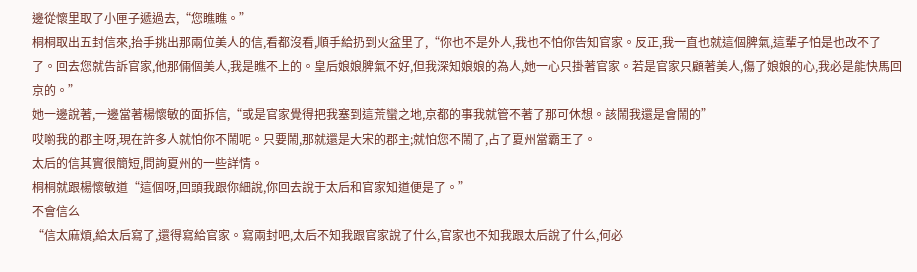邊從懷里取了小匣子遞過去,“您瞧瞧。”
桐桐取出五封信來,抬手挑出那兩位美人的信,看都沒看,順手給扔到火盆里了,“你也不是外人,我也不怕你告知官家。反正,我一直也就這個脾氣,這輩子怕是也改不了了。回去您就告訴官家,他那倆個美人,我是瞧不上的。皇后娘娘脾氣不好,但我深知娘娘的為人,她一心只掛著官家。若是官家只顧著美人,傷了娘娘的心,我必是能快馬回京的。”
她一邊說著,一邊當著楊懷敏的面拆信,“或是官家覺得把我塞到這荒蠻之地,京都的事我就管不著了那可休想。該鬧我還是會鬧的”
哎喲我的郡主呀,現在許多人就怕你不鬧呢。只要鬧,那就還是大宋的郡主;就怕您不鬧了,占了夏州當霸王了。
太后的信其實很簡短,問詢夏州的一些詳情。
桐桐就跟楊懷敏道“這個呀,回頭我跟你細說,你回去說于太后和官家知道便是了。”
不會信么
“信太麻煩,給太后寫了,還得寫給官家。寫兩封吧,太后不知我跟官家說了什么,官家也不知我跟太后說了什么,何必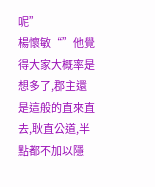呢”
楊懷敏“”他覺得大家大概率是想多了,郡主還是這般的直來直去,耿直公道,半點都不加以隱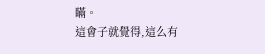瞞。
這會子就覺得,這么有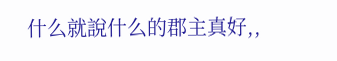什么就說什么的郡主真好,,